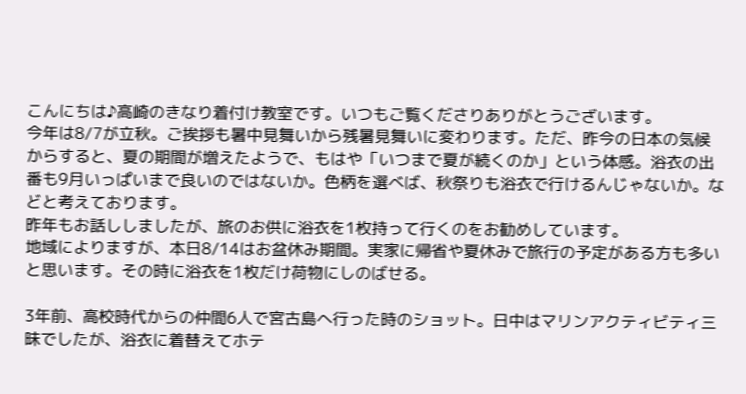こんにちは♪高崎のきなり着付け教室です。いつもご覧くださりありがとうございます。
今年は8/7が立秋。ご挨拶も暑中見舞いから残暑見舞いに変わります。ただ、昨今の日本の気候からすると、夏の期間が増えたようで、もはや「いつまで夏が続くのか」という体感。浴衣の出番も9月いっぱいまで良いのではないか。色柄を選べば、秋祭りも浴衣で行けるんじゃないか。などと考えております。
昨年もお話ししましたが、旅のお供に浴衣を1枚持って行くのをお勧めしています。
地域によりますが、本日8/14はお盆休み期間。実家に帰省や夏休みで旅行の予定がある方も多いと思います。その時に浴衣を1枚だけ荷物にしのばせる。

3年前、高校時代からの仲間6人で宮古島へ行った時のショット。日中はマリンアクティビティ三昧でしたが、浴衣に着替えてホテ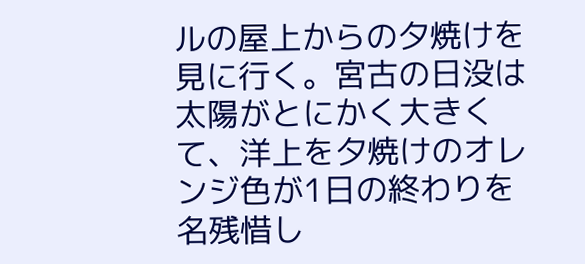ルの屋上からの夕焼けを見に行く。宮古の日没は太陽がとにかく大きくて、洋上を夕焼けのオレンジ色が1日の終わりを名残惜し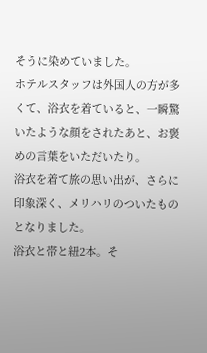そうに染めていました。
ホテルスタッフは外国人の方が多くて、浴衣を着ていると、一瞬驚いたような顔をされたあと、お褒めの言葉をいただいたり。
浴衣を着て旅の思い出が、さらに印象深く、メリハリのついたものとなりました。
浴衣と帯と紐2本。そ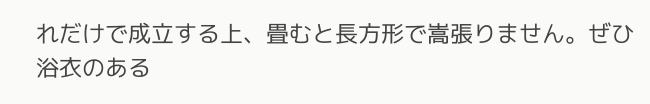れだけで成立する上、畳むと長方形で嵩張りません。ぜひ浴衣のある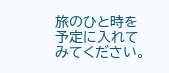旅のひと時を予定に入れてみてください。